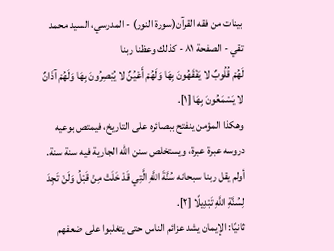بينات من فقه القرآن(سورة النور) - المدرسي، السيد محمد تقي - الصفحة ٨١ - كذلك وعظنا ربنا
لَهُمْ قُلُوبٌ لا يَفْقَهُونَ بِهَا وَلَهُمْ أَعْيُنٌ لا يُبْصِرُونَ بِهَا وَلَهُمْ آذَانٌ لا يَسْمَعُونَ بِهَا [١].
وهكذا المؤمن ينفتح ببصائره على التاريخ، فيمتص بوعيه دروسه عبرة عبرة، ويستخلص سنن الله الجارية فيه سنة سنة. أولم يقل ربنا سبحانه سُنَّةَ اللَّهِ الَّتِي قَدْ خَلَتْ مِنْ قَبْلُ وَلَنْ تَجِدَ لِسُنَّةِ اللَّهِ تَبْدِيلًا [٢].
ثانيًا: الإيمان يشد عزائم الناس حتى يتغلبوا على ضعفهم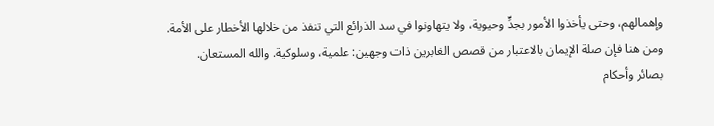وإهمالهم، وحتى يأخذوا الأمور بجدٍّ وحيوية، ولا يتهاونوا في سد الذرائع التي تنفذ من خلالها الأخطار على الأمة.
ومن هنا فإن صلة الإيمان بالاعتبار من قصص الغابرين ذات وجهين: علمية، وسلوكية. والله المستعان.
بصائر وأحكام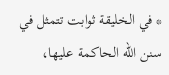* في الخليقة ثوابت تتمثل في سنن الله الحاكمة عليها،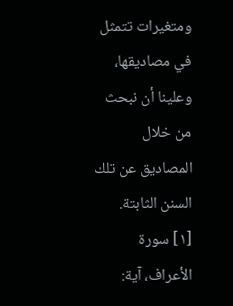ومتغيرات تتمثل في مصاديقها، وعلينا أن نبحث من خلال المصاديق عن تلك السنن الثابتة.
[١] سورة الأعراف، آية: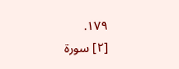١٧٩.
[٢] سورة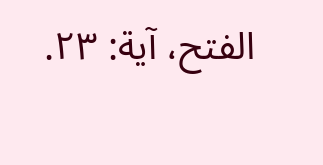الفتح، آية: ٢٣.